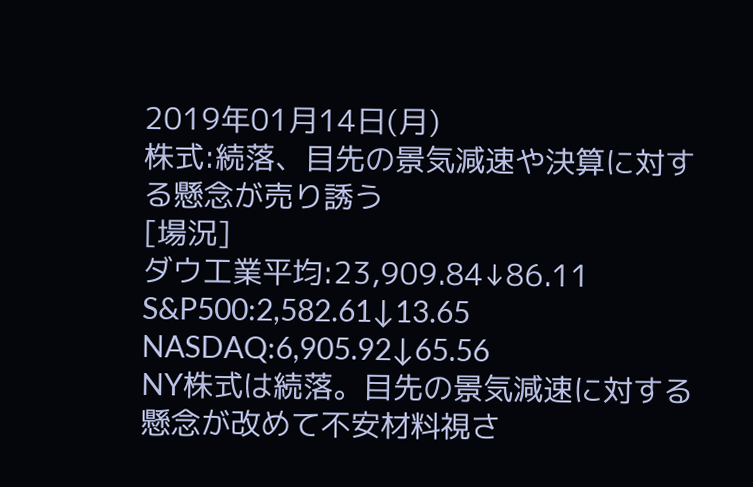2019年01月14日(月)
株式:続落、目先の景気減速や決算に対する懸念が売り誘う
[場況]
ダウ工業平均:23,909.84↓86.11
S&P500:2,582.61↓13.65
NASDAQ:6,905.92↓65.56
NY株式は続落。目先の景気減速に対する懸念が改めて不安材料視さ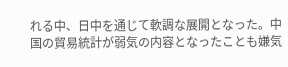れる中、日中を通じて軟調な展開となった。中国の貿易統計が弱気の内容となったことも嫌気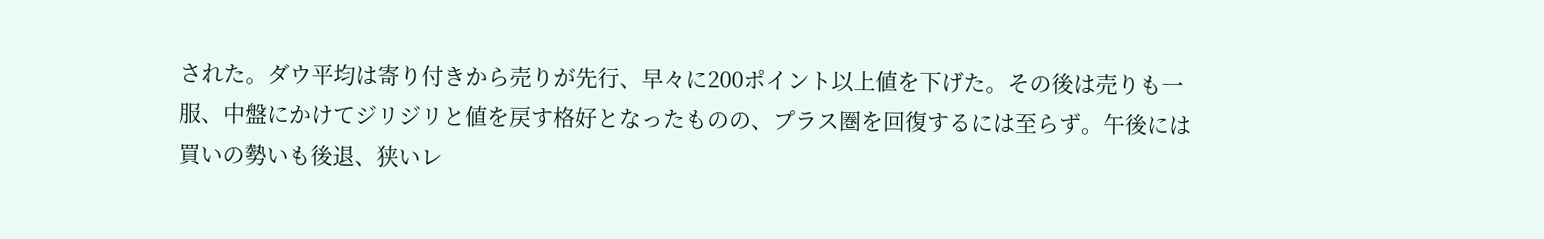された。ダウ平均は寄り付きから売りが先行、早々に200ポイント以上値を下げた。その後は売りも一服、中盤にかけてジリジリと値を戻す格好となったものの、プラス圏を回復するには至らず。午後には買いの勢いも後退、狭いレ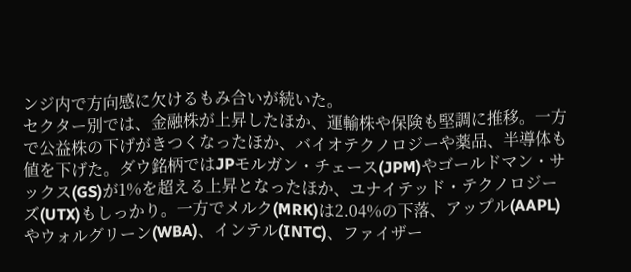ンジ内で方向感に欠けるもみ合いが続いた。
セクター別では、金融株が上昇したほか、運輸株や保険も堅調に推移。一方で公益株の下げがきつくなったほか、バイオテクノロジーや薬品、半導体も値を下げた。ダウ銘柄ではJPモルガン・チェース(JPM)やゴールドマン・サックス(GS)が1%を超える上昇となったほか、ユナイテッド・テクノロジーズ(UTX)もしっかり。一方でメルク(MRK)は2.04%の下落、アップル(AAPL)やウォルグリーン(WBA)、インテル(INTC)、ファイザー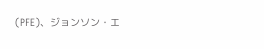(PFE)、ジョンソン・エ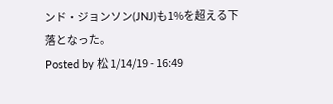ンド・ジョンソン(JNJ)も1%を超える下落となった。
Posted by 松 1/14/19 - 16:49